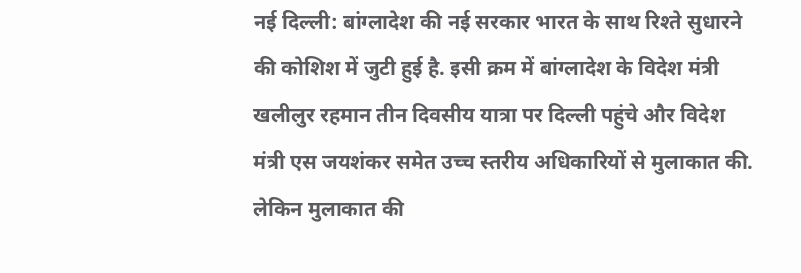नई दिल्ली: बांग्लादेश की नई सरकार भारत के साथ रिश्ते सुधारने की कोशिश में जुटी हुई है. इसी क्रम में बांग्लादेश के विदेश मंत्री खलीलुर रहमान तीन दिवसीय यात्रा पर दिल्ली पहुंचे और विदेश मंत्री एस जयशंकर समेत उच्च स्तरीय अधिकारियों से मुलाकात की. लेकिन मुलाकात की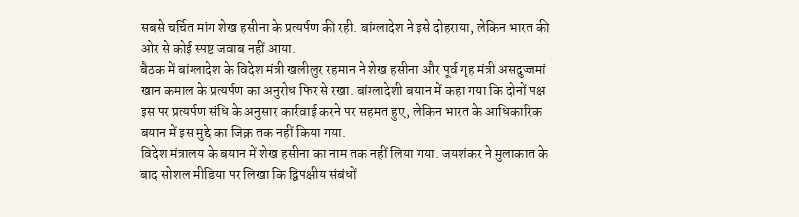सबसे चर्चित मांग शेख हसीना के प्रत्यर्पण की रही. बांग्लादेश ने इसे दोहराया, लेकिन भारत की ओर से कोई स्पष्ट जवाब नहीं आया.
बैठक में बांग्लादेश के विदेश मंत्री खलीलुर रहमान ने शेख हसीना और पूर्व गृह मंत्री असदुज्जमां खान कमाल के प्रत्यर्पण का अनुरोध फिर से रखा. बांग्लादेशी बयान में कहा गया कि दोनों पक्ष इस पर प्रत्यर्पण संधि के अनुसार कार्रवाई करने पर सहमत हुए, लेकिन भारत के आधिकारिक बयान में इस मुद्दे का जिक्र तक नहीं किया गया.
विदेश मंत्रालय के बयान में शेख हसीना का नाम तक नहीं लिया गया. जयशंकर ने मुलाकात के बाद सोशल मीडिया पर लिखा कि द्विपक्षीय संबंधों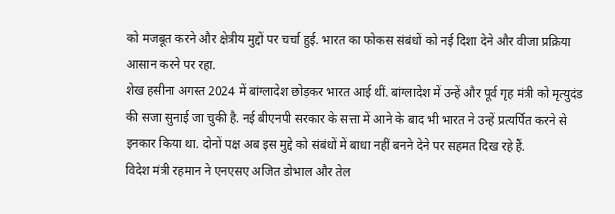को मजबूत करने और क्षेत्रीय मुद्दों पर चर्चा हुई. भारत का फोकस संबंधों को नई दिशा देने और वीजा प्रक्रिया आसान करने पर रहा.
शेख हसीना अगस्त 2024 में बांग्लादेश छोड़कर भारत आई थीं. बांग्लादेश में उन्हें और पूर्व गृह मंत्री को मृत्युदंड की सजा सुनाई जा चुकी है. नई बीएनपी सरकार के सत्ता में आने के बाद भी भारत ने उन्हें प्रत्यर्पित करने से इनकार किया था. दोनों पक्ष अब इस मुद्दे को संबंधों में बाधा नहीं बनने देने पर सहमत दिख रहे हैं.
विदेश मंत्री रहमान ने एनएसए अजित डोभाल और तेल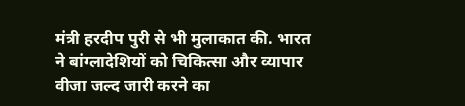मंत्री हरदीप पुरी से भी मुलाकात की. भारत ने बांग्लादेशियों को चिकित्सा और व्यापार वीजा जल्द जारी करने का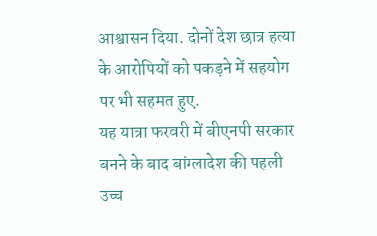आश्वासन दिया. दोनों देश छात्र हत्या के आरोपियों को पकड़ने में सहयोग पर भी सहमत हुए.
यह यात्रा फरवरी में बीएनपी सरकार बनने के बाद बांग्लादेश की पहली उच्च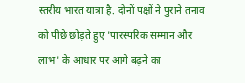स्तरीय भारत यात्रा है. दोनों पक्षों ने पुराने तनाव को पीछे छोड़ते हुए 'पारस्परिक सम्मान और लाभ' के आधार पर आगे बढ़ने का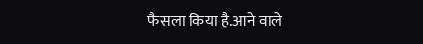फैसला किया है.आने वाले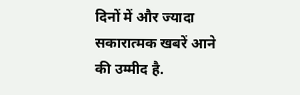दिनों में और ज्यादा सकारात्मक खबरें आने की उम्मीद है.